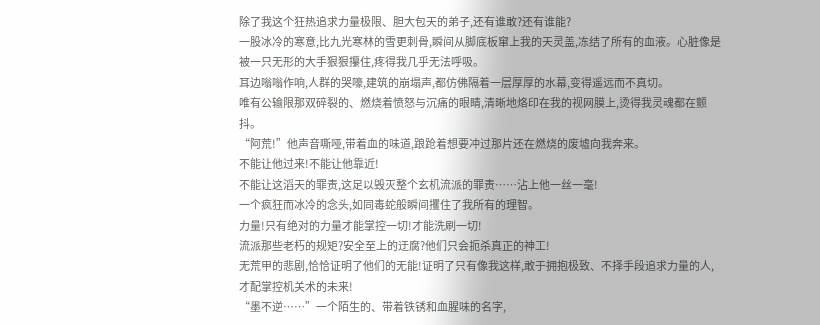除了我这个狂热追求力量极限、胆大包天的弟子,还有谁敢?还有谁能?
一股冰冷的寒意,比九光寒林的雪更刺骨,瞬间从脚底板窜上我的天灵盖,冻结了所有的血液。心脏像是被一只无形的大手狠狠攥住,疼得我几乎无法呼吸。
耳边嗡嗡作响,人群的哭嚎,建筑的崩塌声,都仿佛隔着一层厚厚的水幕,变得遥远而不真切。
唯有公输限那双碎裂的、燃烧着愤怒与沉痛的眼睛,清晰地烙印在我的视网膜上,烫得我灵魂都在颤抖。
“阿荒!”他声音嘶哑,带着血的味道,踉跄着想要冲过那片还在燃烧的废墟向我奔来。
不能让他过来!不能让他靠近!
不能让这滔天的罪责,这足以毁灭整个玄机流派的罪责……沾上他一丝一毫!
一个疯狂而冰冷的念头,如同毒蛇般瞬间攫住了我所有的理智。
力量!只有绝对的力量才能掌控一切!才能洗刷一切!
流派那些老朽的规矩?安全至上的迂腐?他们只会扼杀真正的神工!
无荒甲的悲剧,恰恰证明了他们的无能!证明了只有像我这样,敢于拥抱极致、不择手段追求力量的人,才配掌控机关术的未来!
“墨不逆……”一个陌生的、带着铁锈和血腥味的名字,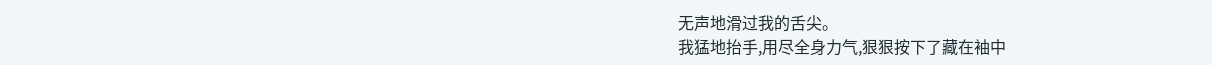无声地滑过我的舌尖。
我猛地抬手,用尽全身力气,狠狠按下了藏在袖中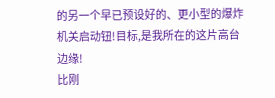的另一个早已预设好的、更小型的爆炸机关启动钮!目标,是我所在的这片高台边缘!
比刚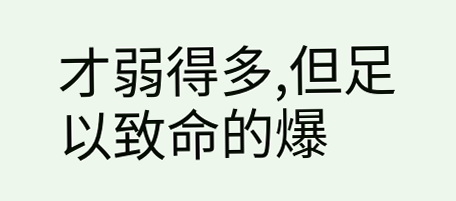才弱得多,但足以致命的爆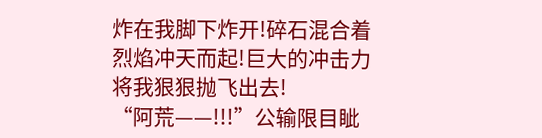炸在我脚下炸开!碎石混合着烈焰冲天而起!巨大的冲击力将我狠狠抛飞出去!
“阿荒——!!!”公输限目眦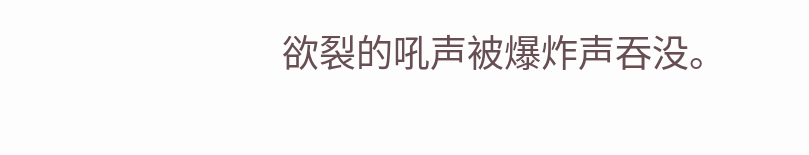欲裂的吼声被爆炸声吞没。